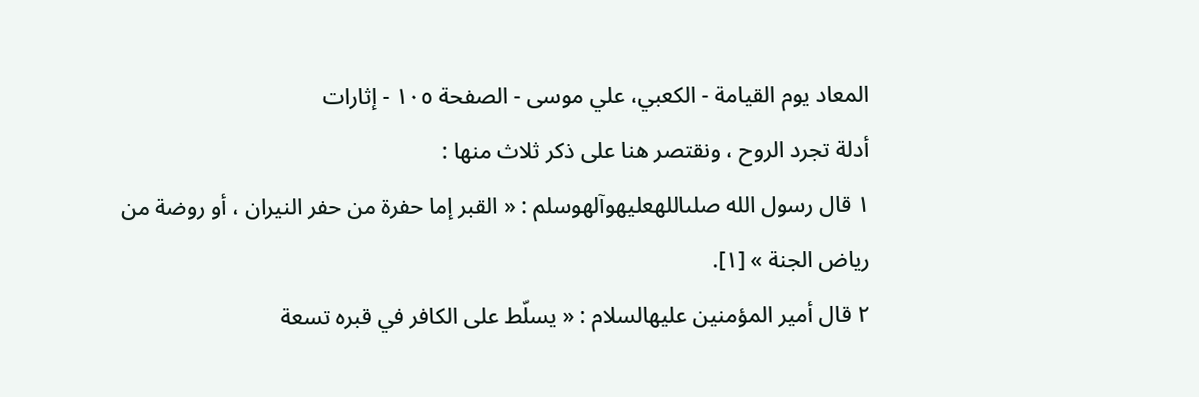المعاد يوم القيامة - الكعبي، علي موسى - الصفحة ١٠٥ - إثارات
أدلة تجرد الروح ، ونقتصر هنا على ذكر ثلاث منها :
١ قال رسول الله صلىاللهعليهوآلهوسلم : « القبر إما حفرة من حفر النيران ، أو روضة من رياض الجنة » [١].
٢ قال أمير المؤمنين عليهالسلام : « يسلّط على الكافر في قبره تسعة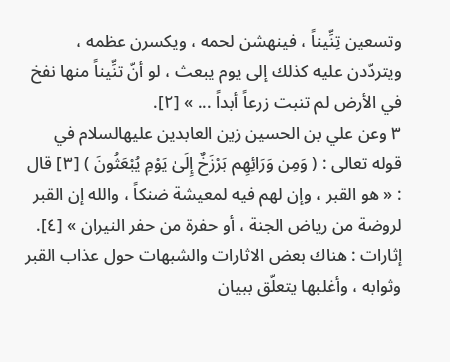وتسعين تِنِّيناً ، فينهشن لحمه ، ويكسرن عظمه ، ويتردّدن عليه كذلك إلى يوم يبعث ، لو أنّ تنِّيناً منها نفخ في الأرض لم تنبت زرعاً أبداً ... » [٢].
٣ وعن علي بن الحسين زين العابدين عليهالسلام في قوله تعالى : ( وَمِن وَرَائِهِم بَرْزَخٌ إِلَىٰ يَوْمِ يُبْعَثُونَ ) [٣] قال : « هو القبر ، وإن لهم فيه لمعيشة ضنكاً ، والله إن القبر لروضة من رياض الجنة ، أو حفرة من حفر النيران » [٤].
إثارات : هناك بعض الاثارات والشبهات حول عذاب القبر وثوابه ، وأغلبها يتعلّق ببيان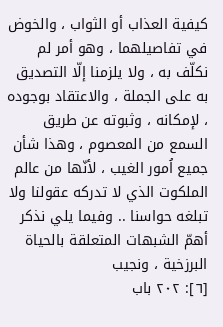كيفية العذاب أو الثواب ، والخوض في تفاصيلهما ، وهو أمر لم نكلّف به ، ولا يلزمنا إلّا التصديق به على الجملة ، والاعتقاد بوجوده ، لإمكانه ، وثبوته عن طريق السمع من المعصوم ، وهذا شأن جميع اُمور الغيب ، لأنّها من عالم الملكوت الذي لا تدركه عقولنا ولا تبلغه حواسنا .. وفيما يلي نذكر أهمّ الشبهات المتعلقة بالحياة البرزخية ، ونجيب
[٦]: ٢٠٢ باب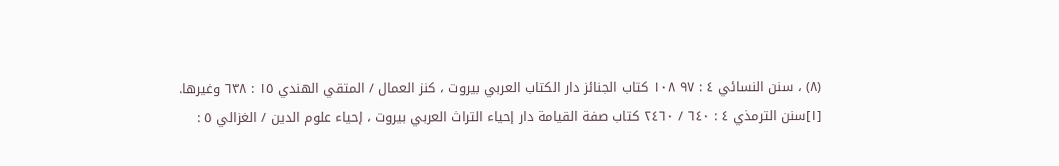(٨) ، سنن النسائي ٤ : ٩٧ ١٠٨ كتاب الجنائز دار الكتاب العربي بيروت ، كنز العمال / المتقي الهندي ١٥ : ٦٣٨ وغيرها.
[١]سنن الترمذي ٤ : ٦٤٠ / ٢٤٦٠ كتاب صفة القيامة دار إحياء التراث العربي بيروت ، إحياء علوم الدين / الغزالي ٥ :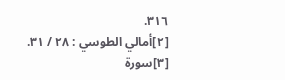٣١٦.
[٢]أمالي الطوسي : ٢٨ / ٣١.
[٣]سورة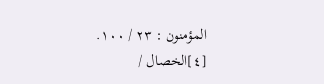المؤمنون : ٢٣ / ١٠٠.
[٤]الخصال /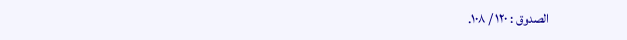الصدوق : ١٢٠ / ١٠٨.